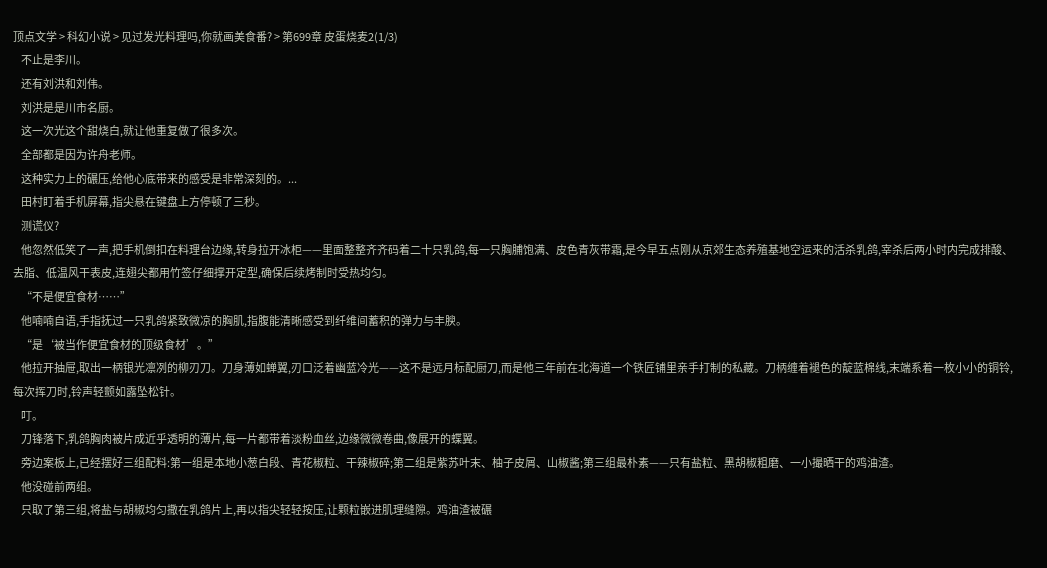顶点文学 > 科幻小说 > 见过发光料理吗,你就画美食番? > 第699章 皮蛋烧麦2(1/3)
    不止是李川。
    还有刘洪和刘伟。
    刘洪是是川市名厨。
    这一次光这个甜烧白,就让他重复做了很多次。
    全部都是因为许舟老师。
    这种实力上的碾压,给他心底带来的感受是非常深刻的。...
    田村盯着手机屏幕,指尖悬在键盘上方停顿了三秒。
    测谎仪?
    他忽然低笑了一声,把手机倒扣在料理台边缘,转身拉开冰柜——里面整整齐齐码着二十只乳鸽,每一只胸脯饱满、皮色青灰带霜,是今早五点刚从京郊生态养殖基地空运来的活杀乳鸽,宰杀后两小时内完成排酸、去脂、低温风干表皮,连翅尖都用竹签仔细撑开定型,确保后续烤制时受热均匀。
    “不是便宜食材……”
    他喃喃自语,手指抚过一只乳鸽紧致微凉的胸肌,指腹能清晰感受到纤维间蓄积的弹力与丰腴。
    “是‘被当作便宜食材的顶级食材’。”
    他拉开抽屉,取出一柄银光凛冽的柳刃刀。刀身薄如蝉翼,刃口泛着幽蓝冷光——这不是远月标配厨刀,而是他三年前在北海道一个铁匠铺里亲手打制的私藏。刀柄缠着褪色的靛蓝棉线,末端系着一枚小小的铜铃,每次挥刀时,铃声轻颤如露坠松针。
    叮。
    刀锋落下,乳鸽胸肉被片成近乎透明的薄片,每一片都带着淡粉血丝,边缘微微卷曲,像展开的蝶翼。
    旁边案板上,已经摆好三组配料:第一组是本地小葱白段、青花椒粒、干辣椒碎;第二组是紫苏叶末、柚子皮屑、山椒酱;第三组最朴素——只有盐粒、黑胡椒粗磨、一小撮晒干的鸡油渣。
    他没碰前两组。
    只取了第三组,将盐与胡椒均匀撒在乳鸽片上,再以指尖轻轻按压,让颗粒嵌进肌理缝隙。鸡油渣被碾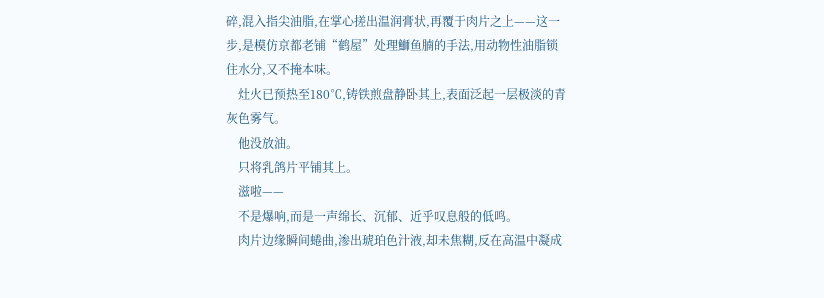碎,混入指尖油脂,在掌心搓出温润膏状,再覆于肉片之上——这一步,是模仿京都老铺“鹤屋”处理鰤鱼腩的手法,用动物性油脂锁住水分,又不掩本味。
    灶火已预热至180℃,铸铁煎盘静卧其上,表面泛起一层极淡的青灰色雾气。
    他没放油。
    只将乳鸽片平铺其上。
    滋啦——
    不是爆响,而是一声绵长、沉郁、近乎叹息般的低鸣。
    肉片边缘瞬间蜷曲,渗出琥珀色汁液,却未焦糊,反在高温中凝成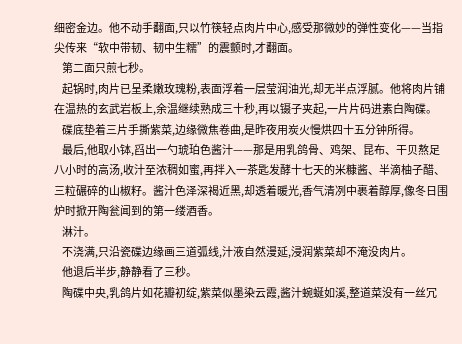细密金边。他不动手翻面,只以竹筷轻点肉片中心,感受那微妙的弹性变化——当指尖传来“软中带韧、韧中生糯”的震颤时,才翻面。
    第二面只煎七秒。
    起锅时,肉片已呈柔嫩玫瑰粉,表面浮着一层莹润油光,却无半点浮腻。他将肉片铺在温热的玄武岩板上,余温继续熟成三十秒,再以镊子夹起,一片片码进素白陶碟。
    碟底垫着三片手撕紫菜,边缘微焦卷曲,是昨夜用炭火慢烘四十五分钟所得。
    最后,他取小钵,舀出一勺琥珀色酱汁——那是用乳鸽骨、鸡架、昆布、干贝熬足八小时的高汤,收汁至浓稠如蜜,再拌入一茶匙发酵十七天的米糠酱、半滴柚子醋、三粒碾碎的山椒籽。酱汁色泽深褐近黑,却透着暖光,香气清冽中裹着醇厚,像冬日围炉时掀开陶瓮闻到的第一缕酒香。
    淋汁。
    不浇满,只沿瓷碟边缘画三道弧线,汁液自然漫延,浸润紫菜却不淹没肉片。
    他退后半步,静静看了三秒。
    陶碟中央,乳鸽片如花瓣初绽,紫菜似墨染云霞,酱汁蜿蜒如溪,整道菜没有一丝冗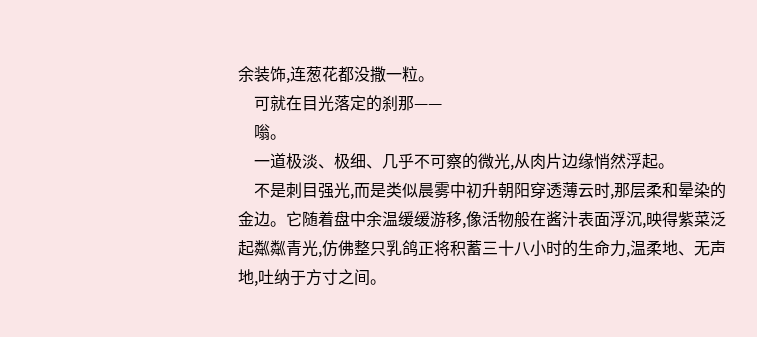余装饰,连葱花都没撒一粒。
    可就在目光落定的刹那——
    嗡。
    一道极淡、极细、几乎不可察的微光,从肉片边缘悄然浮起。
    不是刺目强光,而是类似晨雾中初升朝阳穿透薄云时,那层柔和晕染的金边。它随着盘中余温缓缓游移,像活物般在酱汁表面浮沉,映得紫菜泛起粼粼青光,仿佛整只乳鸽正将积蓄三十八小时的生命力,温柔地、无声地,吐纳于方寸之间。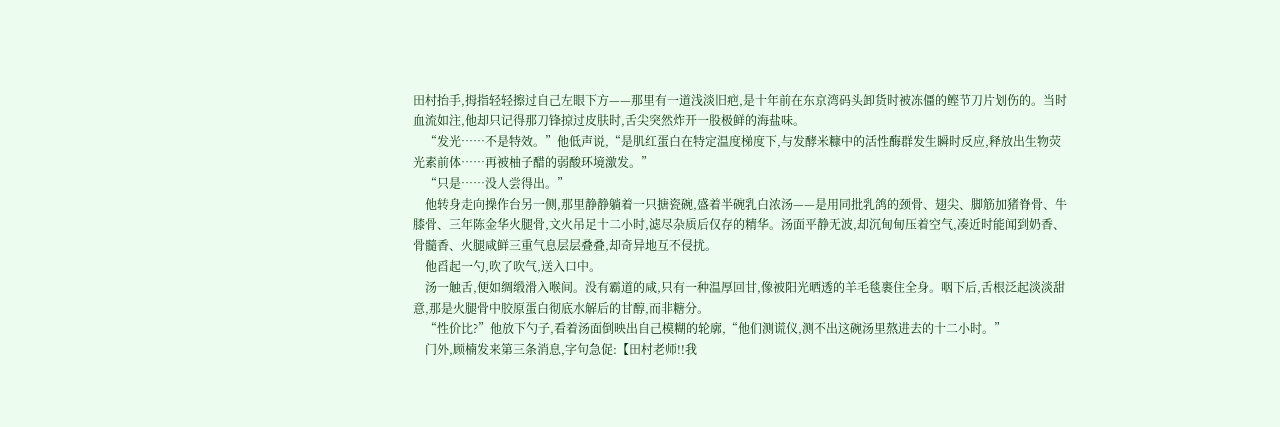田村抬手,拇指轻轻擦过自己左眼下方——那里有一道浅淡旧疤,是十年前在东京湾码头卸货时被冻僵的鲣节刀片划伤的。当时血流如注,他却只记得那刀锋掠过皮肤时,舌尖突然炸开一股极鲜的海盐味。
    “发光……不是特效。”他低声说,“是肌红蛋白在特定温度梯度下,与发酵米糠中的活性酶群发生瞬时反应,释放出生物荧光素前体……再被柚子醋的弱酸环境激发。”
    “只是……没人尝得出。”
    他转身走向操作台另一侧,那里静静躺着一只搪瓷碗,盛着半碗乳白浓汤——是用同批乳鸽的颈骨、翅尖、脚筋加猪脊骨、牛膝骨、三年陈金华火腿骨,文火吊足十二小时,滤尽杂质后仅存的精华。汤面平静无波,却沉甸甸压着空气,凑近时能闻到奶香、骨髓香、火腿咸鲜三重气息层层叠叠,却奇异地互不侵扰。
    他舀起一勺,吹了吹气,送入口中。
    汤一触舌,便如绸缎滑入喉间。没有霸道的咸,只有一种温厚回甘,像被阳光晒透的羊毛毯裹住全身。咽下后,舌根泛起淡淡甜意,那是火腿骨中胶原蛋白彻底水解后的甘醇,而非糖分。
    “性价比?”他放下勺子,看着汤面倒映出自己模糊的轮廓,“他们测谎仪,测不出这碗汤里熬进去的十二小时。”
    门外,顾楠发来第三条消息,字句急促:【田村老师!!我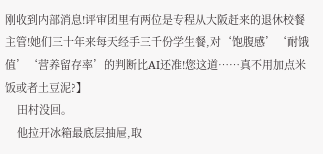刚收到内部消息!评审团里有两位是专程从大阪赶来的退休校餐主管!她们三十年来每天经手三千份学生餐,对‘饱腹感’‘耐饿值’‘营养留存率’的判断比AI还准!您这道……真不用加点米饭或者土豆泥?】
    田村没回。
    他拉开冰箱最底层抽屉,取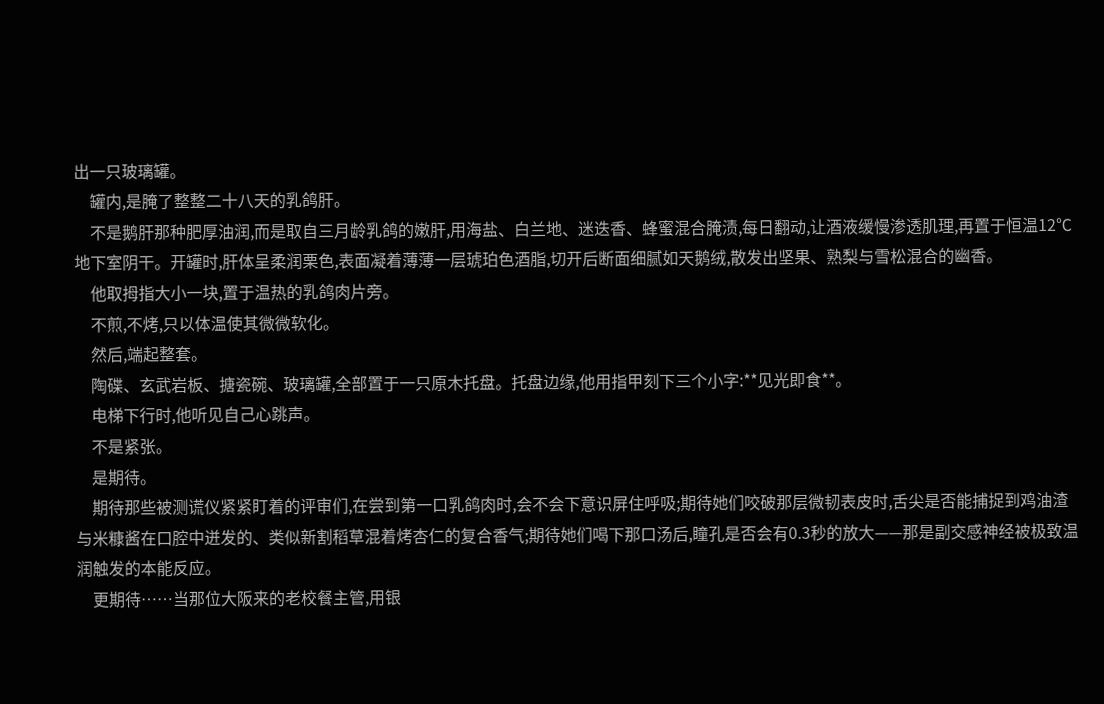出一只玻璃罐。
    罐内,是腌了整整二十八天的乳鸽肝。
    不是鹅肝那种肥厚油润,而是取自三月龄乳鸽的嫩肝,用海盐、白兰地、迷迭香、蜂蜜混合腌渍,每日翻动,让酒液缓慢渗透肌理,再置于恒温12℃地下室阴干。开罐时,肝体呈柔润栗色,表面凝着薄薄一层琥珀色酒脂,切开后断面细腻如天鹅绒,散发出坚果、熟梨与雪松混合的幽香。
    他取拇指大小一块,置于温热的乳鸽肉片旁。
    不煎,不烤,只以体温使其微微软化。
    然后,端起整套。
    陶碟、玄武岩板、搪瓷碗、玻璃罐,全部置于一只原木托盘。托盘边缘,他用指甲刻下三个小字:**见光即食**。
    电梯下行时,他听见自己心跳声。
    不是紧张。
    是期待。
    期待那些被测谎仪紧紧盯着的评审们,在尝到第一口乳鸽肉时,会不会下意识屏住呼吸;期待她们咬破那层微韧表皮时,舌尖是否能捕捉到鸡油渣与米糠酱在口腔中迸发的、类似新割稻草混着烤杏仁的复合香气;期待她们喝下那口汤后,瞳孔是否会有0.3秒的放大——那是副交感神经被极致温润触发的本能反应。
    更期待……当那位大阪来的老校餐主管,用银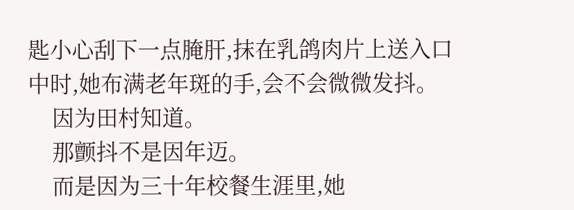匙小心刮下一点腌肝,抹在乳鸽肉片上送入口中时,她布满老年斑的手,会不会微微发抖。
    因为田村知道。
    那颤抖不是因年迈。
    而是因为三十年校餐生涯里,她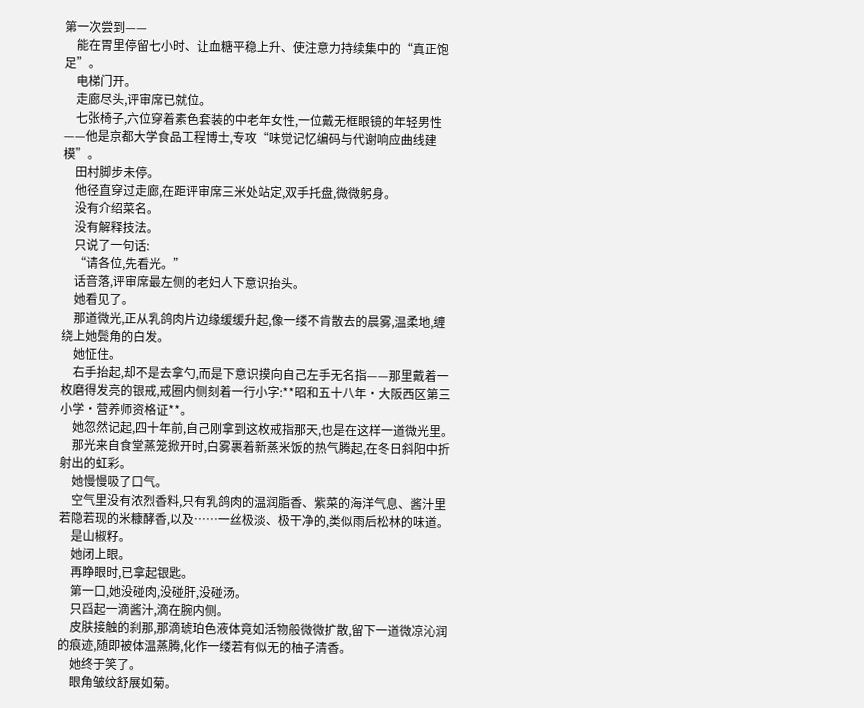第一次尝到——
    能在胃里停留七小时、让血糖平稳上升、使注意力持续集中的“真正饱足”。
    电梯门开。
    走廊尽头,评审席已就位。
    七张椅子,六位穿着素色套装的中老年女性,一位戴无框眼镜的年轻男性——他是京都大学食品工程博士,专攻“味觉记忆编码与代谢响应曲线建模”。
    田村脚步未停。
    他径直穿过走廊,在距评审席三米处站定,双手托盘,微微躬身。
    没有介绍菜名。
    没有解释技法。
    只说了一句话:
    “请各位,先看光。”
    话音落,评审席最左侧的老妇人下意识抬头。
    她看见了。
    那道微光,正从乳鸽肉片边缘缓缓升起,像一缕不肯散去的晨雾,温柔地,缠绕上她鬓角的白发。
    她怔住。
    右手抬起,却不是去拿勺,而是下意识摸向自己左手无名指——那里戴着一枚磨得发亮的银戒,戒圈内侧刻着一行小字:**昭和五十八年·大阪西区第三小学·营养师资格证**。
    她忽然记起,四十年前,自己刚拿到这枚戒指那天,也是在这样一道微光里。
    那光来自食堂蒸笼掀开时,白雾裹着新蒸米饭的热气腾起,在冬日斜阳中折射出的虹彩。
    她慢慢吸了口气。
    空气里没有浓烈香料,只有乳鸽肉的温润脂香、紫菜的海洋气息、酱汁里若隐若现的米糠酵香,以及……一丝极淡、极干净的,类似雨后松林的味道。
    是山椒籽。
    她闭上眼。
    再睁眼时,已拿起银匙。
    第一口,她没碰肉,没碰肝,没碰汤。
    只舀起一滴酱汁,滴在腕内侧。
    皮肤接触的刹那,那滴琥珀色液体竟如活物般微微扩散,留下一道微凉沁润的痕迹,随即被体温蒸腾,化作一缕若有似无的柚子清香。
    她终于笑了。
    眼角皱纹舒展如菊。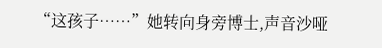“这孩子……”她转向身旁博士,声音沙哑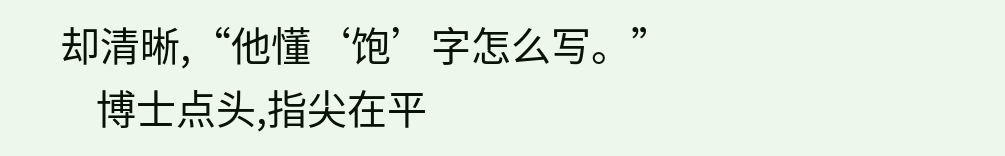却清晰,“他懂‘饱’字怎么写。”
    博士点头,指尖在平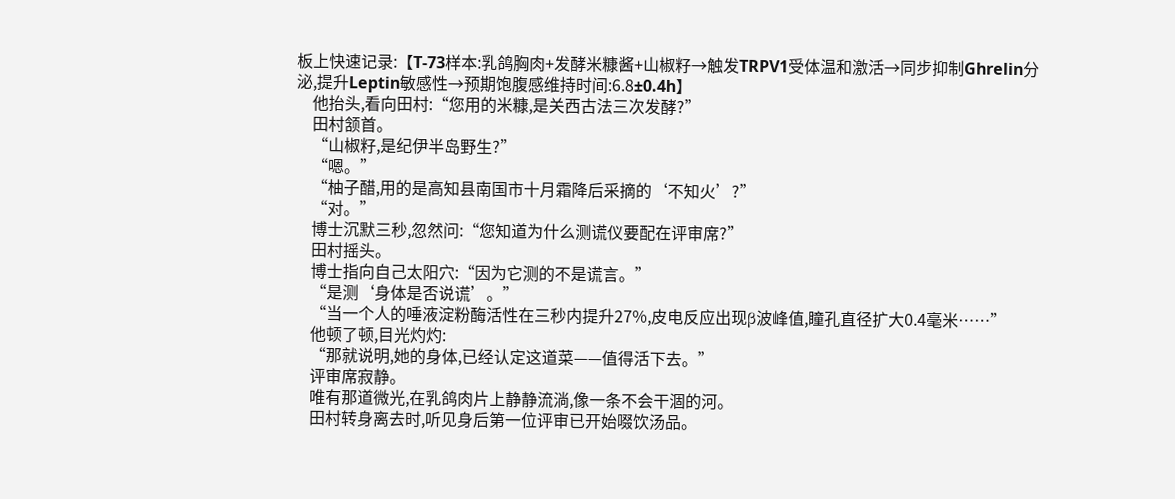板上快速记录:【T-73样本:乳鸽胸肉+发酵米糠酱+山椒籽→触发TRPV1受体温和激活→同步抑制Ghrelin分泌,提升Leptin敏感性→预期饱腹感维持时间:6.8±0.4h】
    他抬头,看向田村:“您用的米糠,是关西古法三次发酵?”
    田村颔首。
    “山椒籽,是纪伊半岛野生?”
    “嗯。”
    “柚子醋,用的是高知县南国市十月霜降后采摘的‘不知火’?”
    “对。”
    博士沉默三秒,忽然问:“您知道为什么测谎仪要配在评审席?”
    田村摇头。
    博士指向自己太阳穴:“因为它测的不是谎言。”
    “是测‘身体是否说谎’。”
    “当一个人的唾液淀粉酶活性在三秒内提升27%,皮电反应出现β波峰值,瞳孔直径扩大0.4毫米……”
    他顿了顿,目光灼灼:
    “那就说明,她的身体,已经认定这道菜——值得活下去。”
    评审席寂静。
    唯有那道微光,在乳鸽肉片上静静流淌,像一条不会干涸的河。
    田村转身离去时,听见身后第一位评审已开始啜饮汤品。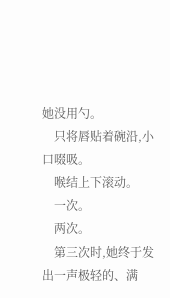她没用勺。
    只将唇贴着碗沿,小口啜吸。
    喉结上下滚动。
    一次。
    两次。
    第三次时,她终于发出一声极轻的、满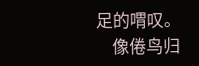足的喟叹。
    像倦鸟归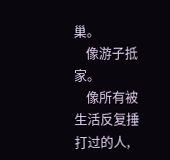巢。
    像游子抵家。
    像所有被生活反复捶打过的人,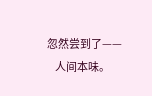忽然尝到了——
    人间本味。